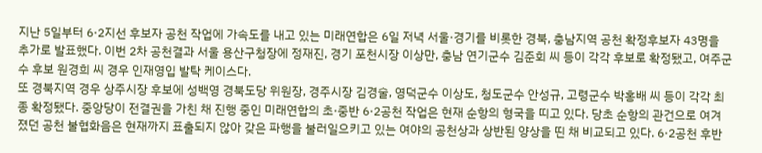지난 5일부터 6·2지선 후보자 공천 작업에 가속도를 내고 있는 미래연합은 6일 저녁 서울·경기를 비롯한 경북, 충남지역 공천 확정후보자 43명을 추가로 발표했다. 이번 2차 공천결과 서울 용산구청장에 정재진, 경기 포천시장 이상만, 충남 연기군수 김준회 씨 등이 각각 후보로 확정됐고, 여주군수 후보 원경희 씨 경우 인재영입 발탁 케이스다.
또 경북지역 경우 상주시장 후보에 성백영 경북도당 위원장, 경주시장 김경술, 영덕군수 이상도, 청도군수 안성규, 고령군수 박홍배 씨 등이 각각 최종 확정됐다. 중앙당이 전결권을 가친 채 진행 중인 미래연합의 초·중반 6·2공천 작업은 현재 순항의 형국을 띠고 있다. 당초 순항의 관건으로 여겨졌던 공천 불협화음은 현재까지 표출되지 않아 갖은 파행을 불러일으키고 있는 여야의 공천상과 상반된 양상을 띤 채 비교되고 있다. 6·2공천 후반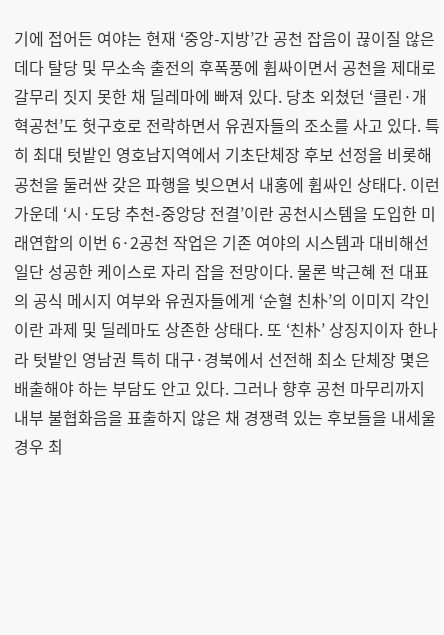기에 접어든 여야는 현재 ‘중앙-지방’간 공천 잡음이 끊이질 않은데다 탈당 및 무소속 출전의 후폭풍에 휩싸이면서 공천을 제대로 갈무리 짓지 못한 채 딜레마에 빠져 있다. 당초 외쳤던 ‘클린·개혁공천’도 헛구호로 전락하면서 유권자들의 조소를 사고 있다. 특히 최대 텃밭인 영호남지역에서 기초단체장 후보 선정을 비롯해 공천을 둘러싼 갖은 파행을 빚으면서 내홍에 휩싸인 상태다. 이런 가운데 ‘시·도당 추천-중앙당 전결’이란 공천시스템을 도입한 미래연합의 이번 6·2공천 작업은 기존 여야의 시스템과 대비해선 일단 성공한 케이스로 자리 잡을 전망이다. 물론 박근혜 전 대표의 공식 메시지 여부와 유권자들에게 ‘순혈 친朴’의 이미지 각인이란 과제 및 딜레마도 상존한 상태다. 또 ‘친朴’ 상징지이자 한나라 텃밭인 영남권 특히 대구·경북에서 선전해 최소 단체장 몇은 배출해야 하는 부담도 안고 있다. 그러나 향후 공천 마무리까지 내부 불협화음을 표출하지 않은 채 경쟁력 있는 후보들을 내세울 경우 최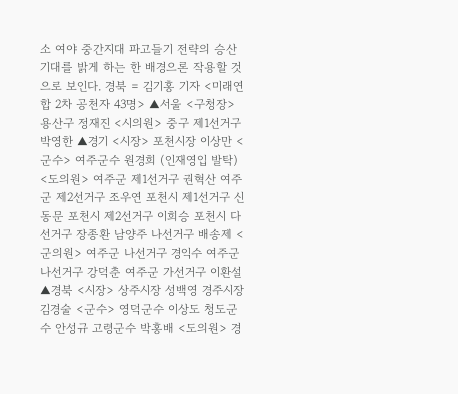소 여야 중간지대 파고들기 전략의 승산 기대를 밝게 하는 한 배경으론 작용할 것으로 보인다. 경북 = 김기홍 기자 <미래연합 2차 공천자 43명> ▲서울 <구청장> 용산구 정재진 <시의원> 중구 제1선거구 박영한 ▲경기 <시장> 포천시장 이상만 <군수> 여주군수 원경희 (인재영입 발탁) <도의원> 여주군 제1선거구 권혁산 여주군 제2선거구 조우연 포천시 제1선거구 신동문 포천시 제2선거구 이희승 포천시 다선거구 장종환 남양주 나선거구 배송제 <군의원> 여주군 나선거구 경익수 여주군 나선거구 강덕춘 여주군 가선거구 이환설 ▲경북 <시장> 상주시장 성백영 경주시장 김경술 <군수> 영덕군수 이상도 청도군수 안성규 고령군수 박홍배 <도의원> 경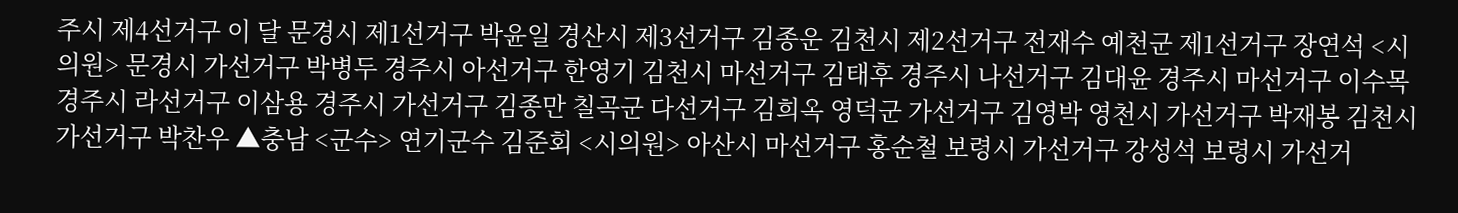주시 제4선거구 이 달 문경시 제1선거구 박윤일 경산시 제3선거구 김종운 김천시 제2선거구 전재수 예천군 제1선거구 장연석 <시의원> 문경시 가선거구 박병두 경주시 아선거구 한영기 김천시 마선거구 김태후 경주시 나선거구 김대윤 경주시 마선거구 이수목 경주시 라선거구 이삼용 경주시 가선거구 김종만 칠곡군 다선거구 김희옥 영덕군 가선거구 김영박 영천시 가선거구 박재봉 김천시 가선거구 박찬우 ▲충남 <군수> 연기군수 김준회 <시의원> 아산시 마선거구 홍순철 보령시 가선거구 강성석 보령시 가선거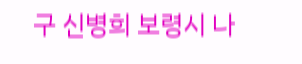구 신병희 보령시 나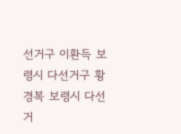선거구 이환득 보령시 다선거구 황경복 보령시 다선거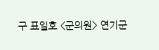구 표일호 <군의원> 연기군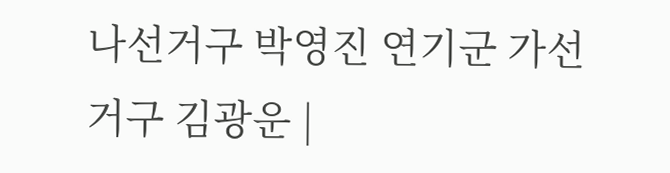나선거구 박영진 연기군 가선거구 김광운 |